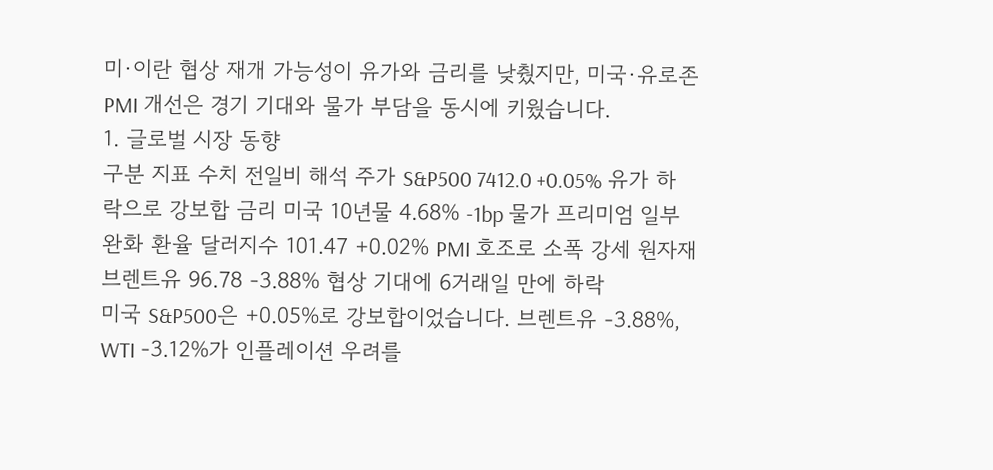미·이란 협상 재개 가능성이 유가와 금리를 낮췄지만, 미국·유로존 PMI 개선은 경기 기대와 물가 부담을 동시에 키웠습니다.
1. 글로벌 시장 동향
구분 지표 수치 전일비 해석 주가 S&P500 7412.0 +0.05% 유가 하락으로 강보합 금리 미국 10년물 4.68% -1bp 물가 프리미엄 일부 완화 환율 달러지수 101.47 +0.02% PMI 호조로 소폭 강세 원자재 브렌트유 96.78 -3.88% 협상 기대에 6거래일 만에 하락
미국 S&P500은 +0.05%로 강보합이었습니다. 브렌트유 -3.88%, WTI -3.12%가 인플레이션 우려를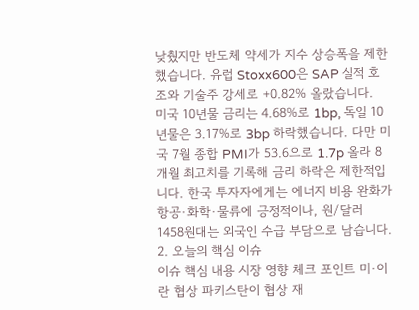낮췄지만 반도체 약세가 지수 상승폭을 제한했습니다. 유럽 Stoxx600은 SAP 실적 호조와 기술주 강세로 +0.82% 올랐습니다.
미국 10년물 금리는 4.68%로 1bp, 독일 10년물은 3.17%로 3bp 하락했습니다. 다만 미국 7월 종합 PMI가 53.6으로 1.7p 올라 8개월 최고치를 기록해 금리 하락은 제한적입니다. 한국 투자자에게는 에너지 비용 완화가 항공·화학·물류에 긍정적이나, 원/달러 1458원대는 외국인 수급 부담으로 남습니다.
2. 오늘의 핵심 이슈
이슈 핵심 내용 시장 영향 체크 포인트 미·이란 협상 파키스탄이 협상 재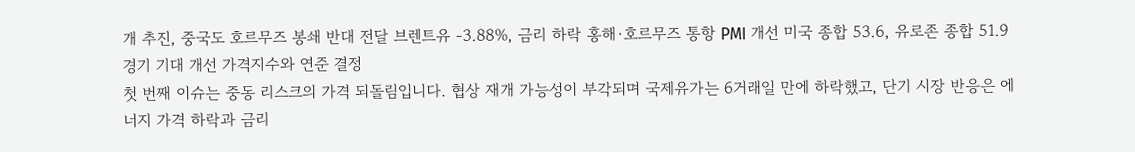개 추진, 중국도 호르무즈 봉쇄 반대 전달 브렌트유 -3.88%, 금리 하락 홍해·호르무즈 통항 PMI 개선 미국 종합 53.6, 유로존 종합 51.9 경기 기대 개선 가격지수와 연준 결정
첫 번째 이슈는 중동 리스크의 가격 되돌림입니다. 협상 재개 가능성이 부각되며 국제유가는 6거래일 만에 하락했고, 단기 시장 반응은 에너지 가격 하락과 금리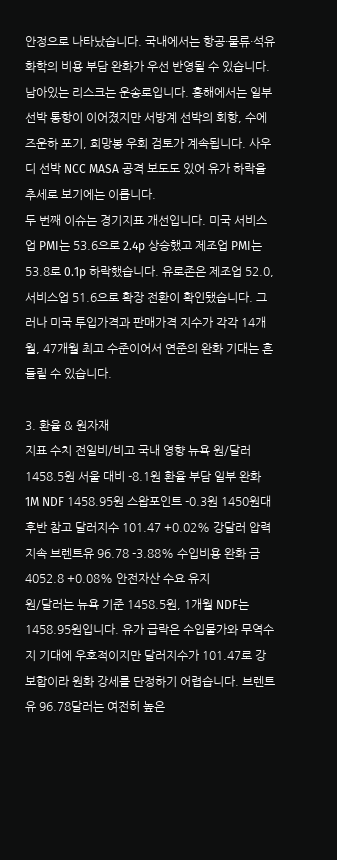안정으로 나타났습니다. 국내에서는 항공·물류·석유화학의 비용 부담 완화가 우선 반영될 수 있습니다.
남아있는 리스크는 운송로입니다. 홍해에서는 일부 선박 통항이 이어졌지만 서방계 선박의 회항, 수에즈운하 포기, 희망봉 우회 검토가 계속됩니다. 사우디 선박 NCC MASA 공격 보도도 있어 유가 하락을 추세로 보기에는 이릅니다.
두 번째 이슈는 경기지표 개선입니다. 미국 서비스업 PMI는 53.6으로 2.4p 상승했고 제조업 PMI는 53.8로 0.1p 하락했습니다. 유로존은 제조업 52.0, 서비스업 51.6으로 확장 전환이 확인됐습니다. 그러나 미국 투입가격과 판매가격 지수가 각각 14개월, 47개월 최고 수준이어서 연준의 완화 기대는 흔들릴 수 있습니다.

3. 환율 & 원자재
지표 수치 전일비/비고 국내 영향 뉴욕 원/달러 1458.5원 서울 대비 -8.1원 환율 부담 일부 완화 1M NDF 1458.95원 스왑포인트 -0.3원 1450원대 후반 참고 달러지수 101.47 +0.02% 강달러 압력 지속 브렌트유 96.78 -3.88% 수입비용 완화 금 4052.8 +0.08% 안전자산 수요 유지
원/달러는 뉴욕 기준 1458.5원, 1개월 NDF는 1458.95원입니다. 유가 급락은 수입물가와 무역수지 기대에 우호적이지만 달러지수가 101.47로 강보합이라 원화 강세를 단정하기 어렵습니다. 브렌트유 96.78달러는 여전히 높은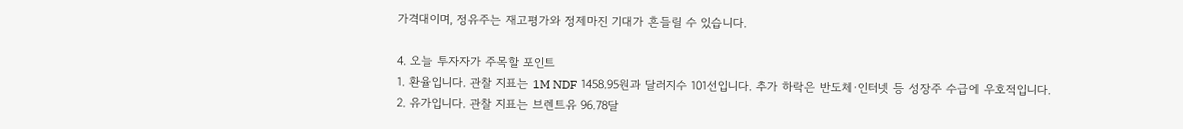가격대이며, 정유주는 재고평가와 정제마진 기대가 흔들릴 수 있습니다.

4. 오늘 투자자가 주목할 포인트
1. 환율입니다. 관찰 지표는 1M NDF 1458.95원과 달러지수 101선입니다. 추가 하락은 반도체·인터넷 등 성장주 수급에 우호적입니다.
2. 유가입니다. 관찰 지표는 브렌트유 96.78달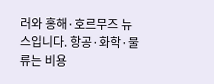러와 홍해·호르무즈 뉴스입니다. 항공·화학·물류는 비용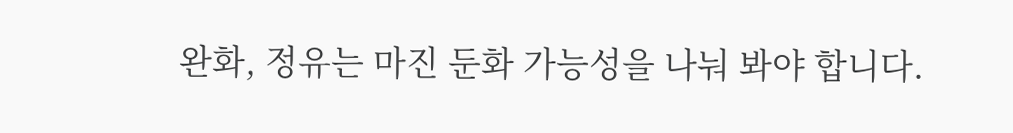완화, 정유는 마진 둔화 가능성을 나눠 봐야 합니다.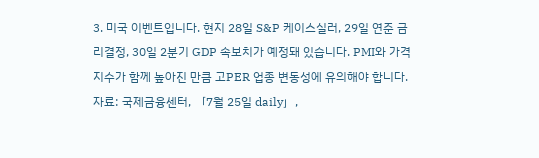3. 미국 이벤트입니다. 현지 28일 S&P 케이스실러, 29일 연준 금리결정, 30일 2분기 GDP 속보치가 예정돼 있습니다. PMI와 가격지수가 함께 높아진 만큼 고PER 업종 변동성에 유의해야 합니다.
자료: 국제금융센터, 「7월 25일 daily」,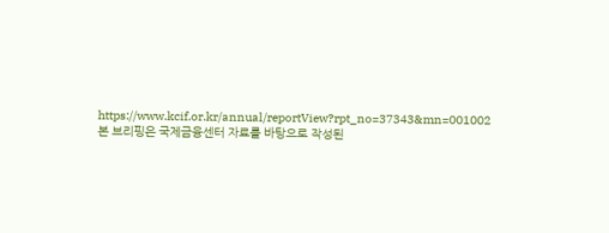https://www.kcif.or.kr/annual/reportView?rpt_no=37343&mn=001002
본 브리핑은 국제금융센터 자료를 바탕으로 작성된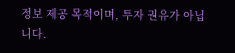정보 제공 목적이며, 투자 권유가 아닙니다.